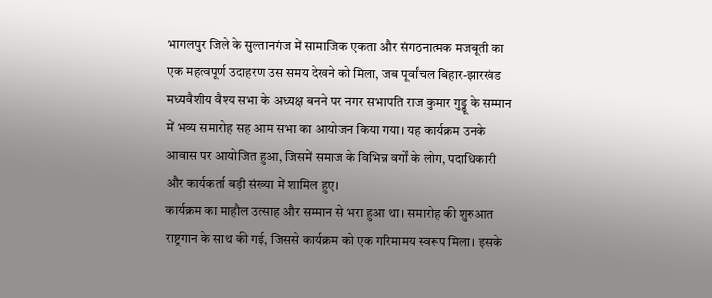भागलपुर जिले के सुल्तानगंज में सामाजिक एकता और संगठनात्मक मजबूती का एक महत्वपूर्ण उदाहरण उस समय देखने को मिला, जब पूर्वांचल बिहार-झारखंड मध्यवैशीय वैश्य सभा के अध्यक्ष बनने पर नगर सभापति राज कुमार गुड्डू के सम्मान में भव्य समारोह सह आम सभा का आयोजन किया गया। यह कार्यक्रम उनके आवास पर आयोजित हुआ, जिसमें समाज के विभिन्न वर्गों के लोग, पदाधिकारी और कार्यकर्ता बड़ी संख्या में शामिल हुए।
कार्यक्रम का माहौल उत्साह और सम्मान से भरा हुआ था। समारोह की शुरुआत राष्ट्रगान के साथ की गई, जिससे कार्यक्रम को एक गरिमामय स्वरूप मिला। इसके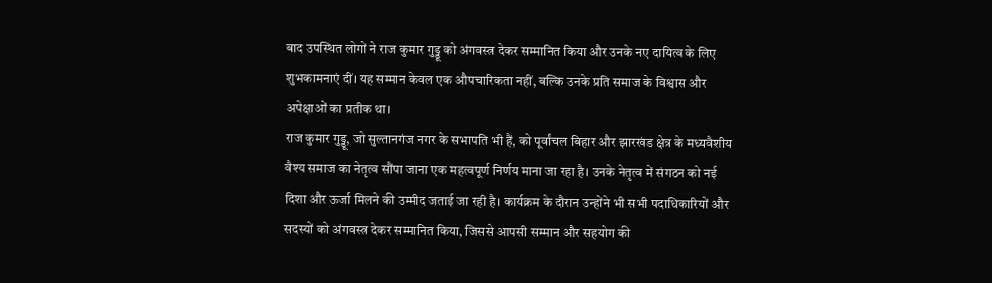बाद उपस्थित लोगों ने राज कुमार गुड्डू को अंगवस्त्र देकर सम्मानित किया और उनके नए दायित्व के लिए शुभकामनाएं दीं। यह सम्मान केवल एक औपचारिकता नहीं, बल्कि उनके प्रति समाज के विश्वास और अपेक्षाओं का प्रतीक था।
राज कुमार गुड्डू, जो सुल्तानगंज नगर के सभापति भी हैं, को पूर्वांचल बिहार और झारखंड क्षेत्र के मध्यवैशीय वैश्य समाज का नेतृत्व सौंपा जाना एक महत्वपूर्ण निर्णय माना जा रहा है। उनके नेतृत्व में संगठन को नई दिशा और ऊर्जा मिलने की उम्मीद जताई जा रही है। कार्यक्रम के दौरान उन्होंने भी सभी पदाधिकारियों और सदस्यों को अंगवस्त्र देकर सम्मानित किया, जिससे आपसी सम्मान और सहयोग की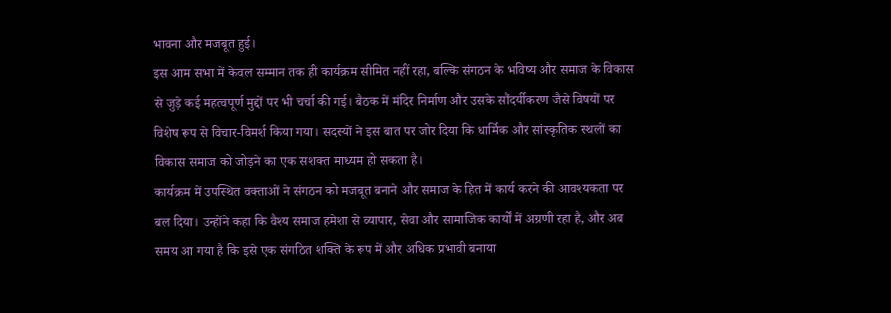भावना और मजबूत हुई।
इस आम सभा में केवल सम्मान तक ही कार्यक्रम सीमित नहीं रहा, बल्कि संगठन के भविष्य और समाज के विकास से जुड़े कई महत्वपूर्ण मुद्दों पर भी चर्चा की गई। बैठक में मंदिर निर्माण और उसके सौंदर्यीकरण जैसे विषयों पर विशेष रूप से विचार-विमर्श किया गया। सदस्यों ने इस बात पर जोर दिया कि धार्मिक और सांस्कृतिक स्थलों का विकास समाज को जोड़ने का एक सशक्त माध्यम हो सकता है।
कार्यक्रम में उपस्थित वक्ताओं ने संगठन को मजबूत बनाने और समाज के हित में कार्य करने की आवश्यकता पर बल दिया। उन्होंने कहा कि वैश्य समाज हमेशा से व्यापार, सेवा और सामाजिक कार्यों में अग्रणी रहा है, और अब समय आ गया है कि इसे एक संगठित शक्ति के रूप में और अधिक प्रभावी बनाया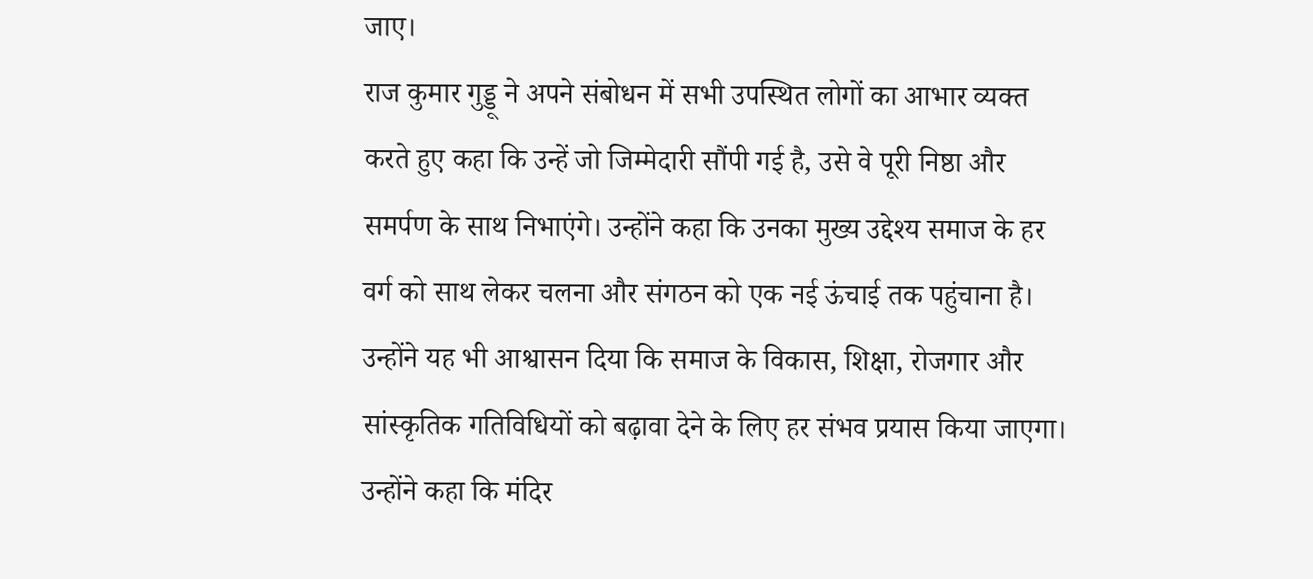जाए।
राज कुमार गुड्डू ने अपने संबोधन में सभी उपस्थित लोगों का आभार व्यक्त करते हुए कहा कि उन्हें जो जिम्मेदारी सौंपी गई है, उसे वे पूरी निष्ठा और समर्पण के साथ निभाएंगे। उन्होंने कहा कि उनका मुख्य उद्देश्य समाज के हर वर्ग को साथ लेकर चलना और संगठन को एक नई ऊंचाई तक पहुंचाना है। उन्होंने यह भी आश्वासन दिया कि समाज के विकास, शिक्षा, रोजगार और सांस्कृतिक गतिविधियों को बढ़ावा देने के लिए हर संभव प्रयास किया जाएगा।
उन्होंने कहा कि मंदिर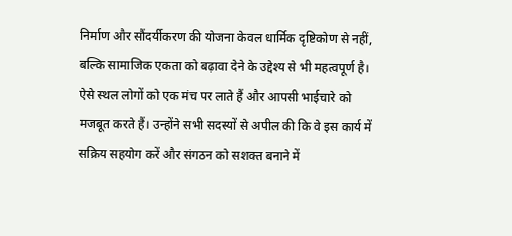निर्माण और सौंदर्यीकरण की योजना केवल धार्मिक दृष्टिकोण से नहीं, बल्कि सामाजिक एकता को बढ़ावा देने के उद्देश्य से भी महत्वपूर्ण है। ऐसे स्थल लोगों को एक मंच पर लाते हैं और आपसी भाईचारे को मजबूत करते हैं। उन्होंने सभी सदस्यों से अपील की कि वे इस कार्य में सक्रिय सहयोग करें और संगठन को सशक्त बनाने में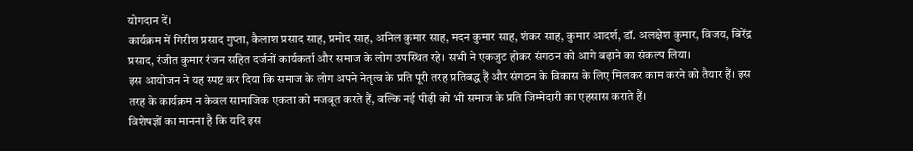योगदान दें।
कार्यक्रम में गिरीश प्रसाद गुप्ता, कैलाश प्रसाद साह, प्रमोद साह, अनिल कुमार साह, मदन कुमार साह, शंकर साह, कुमार आदर्श, डॉ. अलक्षेश कुमार, विजय, बिरेंद्र प्रसाद, रंजीत कुमार रंजन सहित दर्जनों कार्यकर्ता और समाज के लोग उपस्थित रहे। सभी ने एकजुट होकर संगठन को आगे बढ़ाने का संकल्प लिया।
इस आयोजन ने यह स्पष्ट कर दिया कि समाज के लोग अपने नेतृत्व के प्रति पूरी तरह प्रतिबद्ध हैं और संगठन के विकास के लिए मिलकर काम करने को तैयार हैं। इस तरह के कार्यक्रम न केवल सामाजिक एकता को मजबूत करते हैं, बल्कि नई पीढ़ी को भी समाज के प्रति जिम्मेदारी का एहसास कराते हैं।
विशेषज्ञों का मानना है कि यदि इस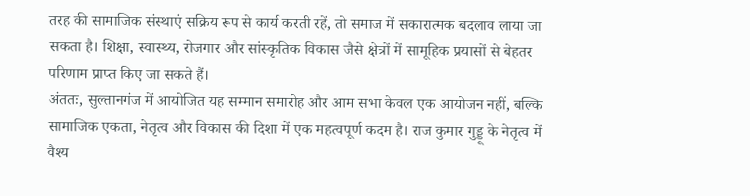तरह की सामाजिक संस्थाएं सक्रिय रूप से कार्य करती रहें, तो समाज में सकारात्मक बदलाव लाया जा सकता है। शिक्षा, स्वास्थ्य, रोजगार और सांस्कृतिक विकास जैसे क्षेत्रों में सामूहिक प्रयासों से बेहतर परिणाम प्राप्त किए जा सकते हैं।
अंततः, सुल्तानगंज में आयोजित यह सम्मान समारोह और आम सभा केवल एक आयोजन नहीं, बल्कि सामाजिक एकता, नेतृत्व और विकास की दिशा में एक महत्वपूर्ण कदम है। राज कुमार गुड्डू के नेतृत्व में वैश्य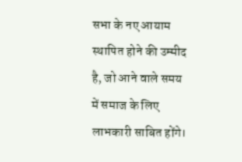सभा के नए आयाम स्थापित होने की उम्मीद है, जो आने वाले समय में समाज के लिए लाभकारी साबित होंगे।